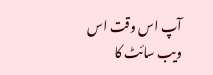آپ اس وقت اس ویب سائٹ کا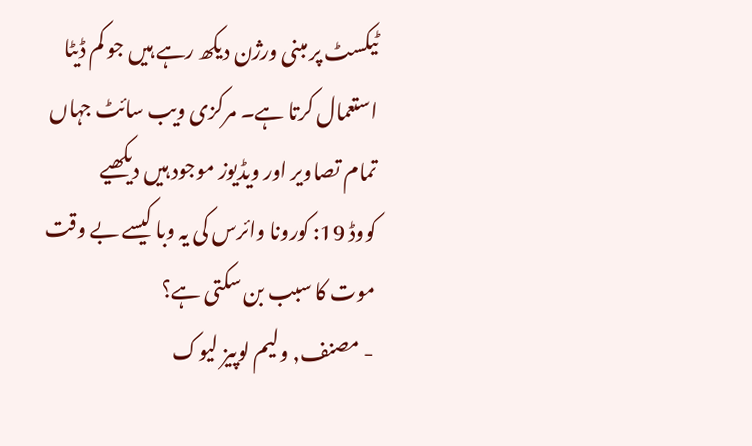ٹیکسٹ پر مبنی ورژن دیکھ رہے ہیں جو کم ڈیٹا استعمال کرتا ہے۔ مرکزی ویب سائٹ جہاں تمام تصاویر اور ویڈیوز موجود ہیں دیکھیے
کووڈ 19: کورونا وائرس کی یہ وبا کیسے بے وقت موت کا سبب بن سکتی ہے؟
- مصنف, ولیم لوپیز لیوک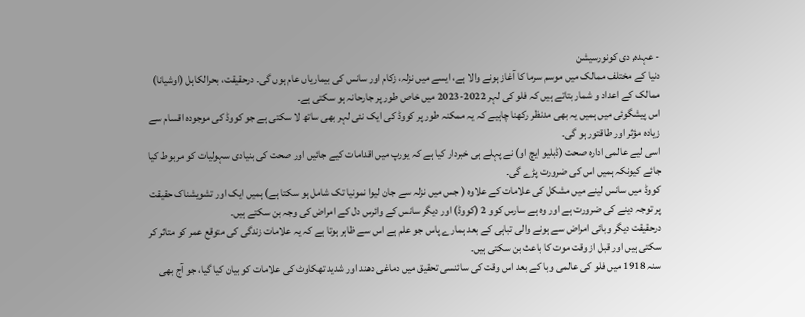- عہدہ, دی کونورسیشن
دنیا کے مختلف ممالک میں موسم سرما کا آغاز ہونے والا ہے، ایسے میں نزلہ، زکام اور سانس کی بیماریاں عام ہوں گی۔ درحقیقت، بحرالکاہل (اوشیانا) ممالک کے اعداد و شمار بتاتے ہیں کہ فلو کی لہر 2022-2023 میں خاص طور پر جارحانہ ہو سکتی ہے۔
اس پیشگوئی میں ہمیں یہ بھی مدنظر رکھنا چاہیے کہ یہ ممکنہ طور پر کووڈ کی ایک نئی لہر بھی ساتھ لا سکتی ہے جو کووڈ کی موجودہ اقسام سے زیادہ مؤثر اور طاقتور ہو گی۔
اسی لیے عالمی ادارہ صحت (ڈبلیو ایچ او) نے پہلے ہی خبردار کیا ہے کہ یورپ میں اقدامات کیے جائیں اور صحت کی بنیادی سہولیات کو مربوط کیا جائے کیونکہ ہمیں اس کی ضرورت پڑے گی۔
کووڈ میں سانس لینے میں مشکل کی علامات کے علاوہ ( جس میں نزلہ سے جان لیوا نمونیا تک شامل ہو سکتا ہے) ہمیں ایک اور تشویشناک حقیقت پر توجہ دینے کی ضرورت ہے اور وہ ہے سارس کوو 2 (کووڈ) اور دیگر سانس کے وائرس دل کے امراض کی وجہ بن سکتے ہیں۔
درحقیقت دیگر وبائی امراض سے ہونے والی تباہی کے بعد ہمارے پاس جو علم ہے اس سے ظاہر ہوتا ہے کہ یہ علامات زندگی کی متوقع عمر کو متاثر کر سکتی ہیں اور قبل از وقت موت کا باعث بن سکتی ہیں۔
سنہ 1918 میں فلو کی عالمی وبا کے بعد اس وقت کی سائنسی تحقیق میں دماغی دھند اور شدید تھکاوٹ کی علامات کو بیان کیا گیا، جو آج بھی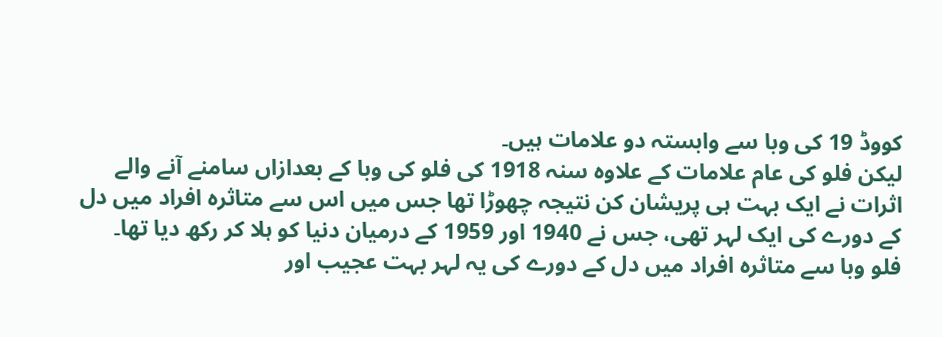کووڈ 19 کی وبا سے وابستہ دو علامات ہیں۔
لیکن فلو کی عام علامات کے علاوہ سنہ 1918 کی فلو کی وبا کے بعدازاں سامنے آنے والے اثرات نے ایک بہت ہی پریشان کن نتیجہ چھوڑا تھا جس میں اس سے متاثرہ افراد میں دل کے دورے کی ایک لہر تھی، جس نے 1940 اور 1959 کے درمیان دنیا کو ہلا کر رکھ دیا تھا۔
فلو وبا سے متاثرہ افراد میں دل کے دورے کی یہ لہر بہت عجیب اور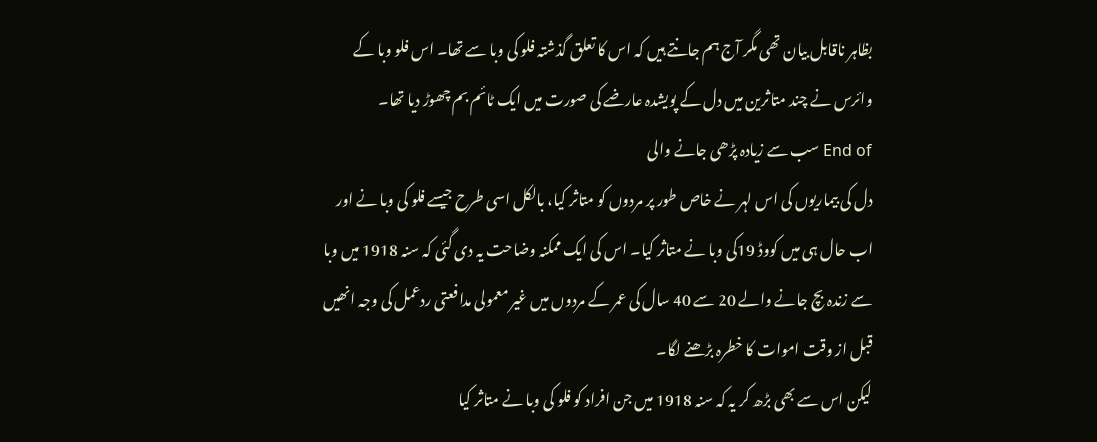بظاہر ناقابل بیان تھی مگر آج ہم جانتے ہیں کہ اس کا تعلق گذشتہ فلو کی وبا سے تھا۔ اس فلو وبا کے وائرس نے چند متاثرین میں دل کے پویشدہ عارضے کی صورت میں ایک ٹائم بم چھوڑ دیا تھا۔
End of سب سے زیادہ پڑھی جانے والی
دل کی بیماریوں کی اس لہر نے خاص طور پر مردوں کو متاثر کیا، بالکل اسی طرح جیسے فلو کی وبا نے اور اب حال ہی میں کووڈ 19کی وبا نے متاثر کیا۔ اس کی ایک ممکنہ وضاحت یہ دی گئی کہ سنہ 1918 میں وبا سے زندہ بچ جانے والے 20 سے 40 سال کی عمر کے مردوں میں غیر معمولی مدافعتی ردعمل کی وجہ انھیں قبل از وقت اموات کا خطرہ بڑھنے لگا۔
لیکن اس سے بھی بڑھ کر یہ کہ سنہ 1918 میں جن افراد کو فلو کی وبا نے متاثر کیا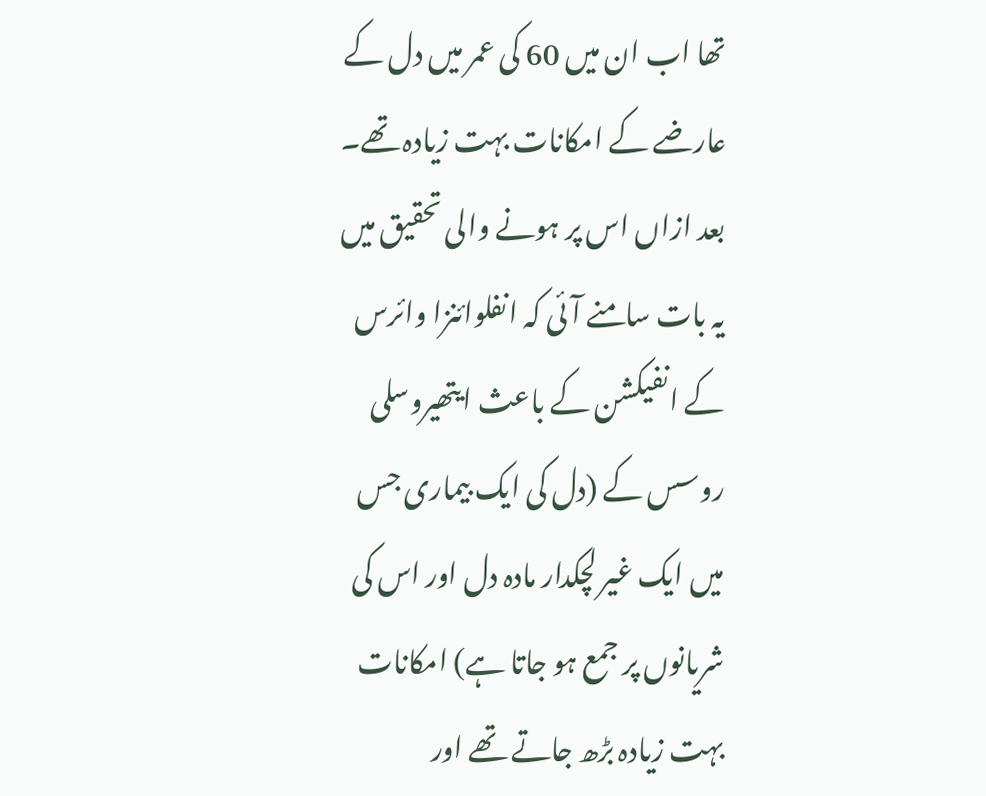تھا اب ان میں 60 کی عمر میں دل کے عارضے کے امکانات بہت زیادہ تھے۔
بعد ازاں اس پر ہونے والی تحقیق میں یہ بات سامنے آئی کہ انفلوائنزا وائرس کے انفیکشن کے باعث ایتھیروسلی روسس کے (دل کی ایک بیماری جس میں ایک غیر لچکدار مادہ دل اور اس کی شریانوں پر جمع ہو جاتا ہے) امکانات بہت زیادہ بڑھ جاتے تھے اور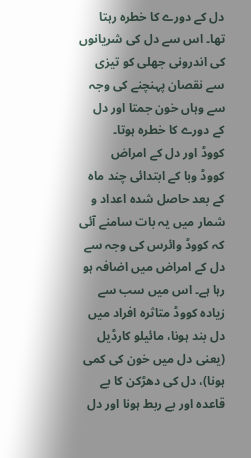دل کے دورے کا خطرہ رہتا تھا۔ اس سے دل کی شریانوں کی اندرونی جھلی کو تیزی سے نقصان پہنچنے کی وجہ سے وہاں خون جمتا اور دل کے دورے کا خطرہ ہوتا۔
کووڈ اور دل کے امراض
کووڈ وبا کے ابتدائی چند ماہ کے بعد حاصل شدہ اعداد و شمار میں یہ بات سامنے آئی کہ کووڈ وائرس کی وجہ سے دل کے امراض میں اضافہ ہو رہا ہے۔ اس میں سب سے زیادہ کووڈ متاثرہ افراد میں دل بند ہونا، مائیلو کارڈیل (یعنی دل میں خون کی کمی ہونا)، دل کی دھڑکن کا بے قاعدہ اور بے ربط ہونا اور دل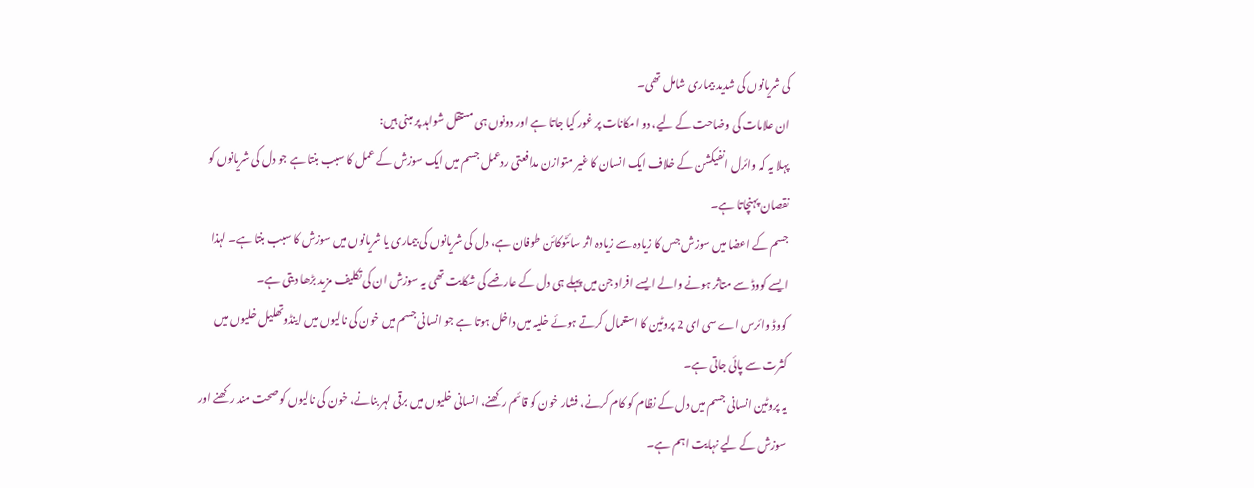کی شریانوں کی شدید بیماری شامل تھی۔
ان علامات کی وضاحت کے لیے، دو امکانات پر غور کیا جاتا ہے اور دونوں ہی مستقل شواہد پر مبنی ہیں:
پہلا یہ کہ وائرل انفیکشن کے خلاف ایک انسان کا غیر متوازن مدافعتی ردعمل جسم میں ایک سوزش کے عمل کا سبب بنتا ہے جو دل کی شریانوں کو نقصان پہنچاتا ہے۔
جسم کے اعضا میں سوزش جس کا زیادہ سے زیادہ اثر سائٹوکائن طوفان ہے، دل کی شریانوں کی بیماری یا شریانوں میں سوزش کا سبب بنتا ہے۔ لہذا ایسے کووڈ سے متاثر ہونے والے ایسے افراد جن میں پہلے ہی دل کے عارضے کی شکایت تھی یہ سوزش ان کی تکلیف مزید بڑھا دیتی ہے۔
کووڈ وائرس اے سی ای 2 پروٹین کا استعمال کرتے ہوئے خلیہ میں داخل ہوتا ہے جو انسانی جسم میں خون کی نالیوں میں اینڈوتھلیل خلیوں میں کثرت سے پائی جاتی ہے۔
یہ پروٹین انسانی جسم میں دل کے نظام کو کام کرنے، فشار خون کو قائم رکھنے، انسانی خلیوں میں برقی لہر بنانے، خون کی نالیوں کو صحت مند رکھنے اور سوزش کے لیے نہایت اہم ہے۔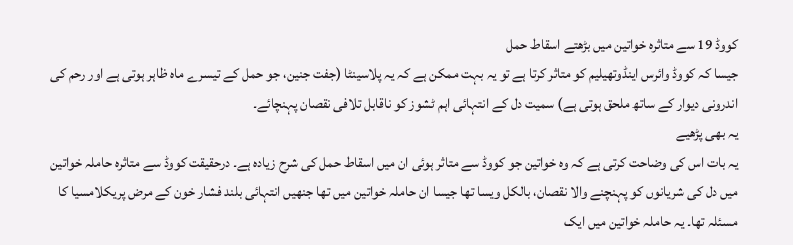کووڈ 19 سے متاثرہ خواتین میں بڑھتے اسقاط حمل
جیسا کہ کووڈ وائرس اینڈوتھیلیم کو متاثر کرتا ہے تو یہ بہت ممکن ہے کہ یہ پلاسینٹا (جفت جنین، جو حمل کے تیسرے ماہ ظاہر ہوتی ہے اور رحم کی اندرونی دیوار کے ساتھ ملحق ہوتی ہے) سمیت دل کے انتہائی اہم ٹشوز کو ناقابل تلافی نقصان پہنچائے۔
یہ بھی پڑھیے
یہ بات اس کی وضاحت کرتی ہے کہ وہ خواتین جو کووڈ سے متاثر ہوئی ان میں اسقاط حمل کی شرح زیادہ ہے۔ درحقیقت کووڈ سے متاثرہ حاملہ خواتین میں دل کی شریانوں کو پہنچنے والا نقصان، بالکل ویسا تھا جیسا ان حاملہ خواتین میں تھا جنھیں انتہائی بلند فشار خون کے مرض پریکلامسیا کا مسئلہ تھا۔ یہ حاملہ خواتین میں ایک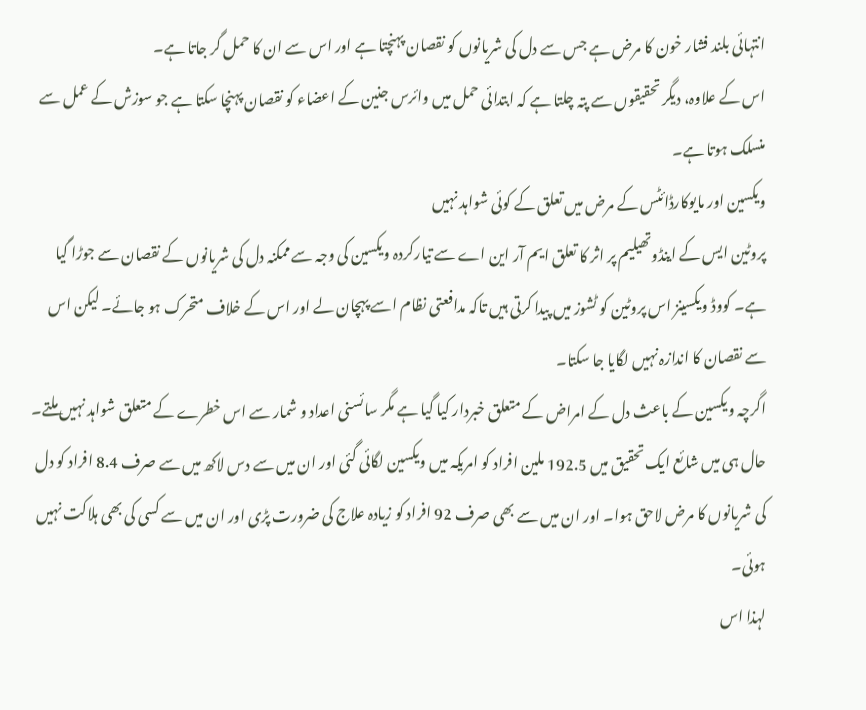انتہائی بلند فشار خون کا مرض ہے جس سے دل کی شریانوں کو نقصان پہنچتا ہے اور اس سے ان کا حمل گر جاتا ہے۔
اس کے علاوہ، دیگر تحقیقوں سے پتہ چلتا ہے کہ ابتدائی حمل میں وائرس جنین کے اعضاء کو نقصان پہنچا سکتا ہے جو سوزش کے عمل سے منسلک ہوتا ہے۔
ویکسین اور مایوکارڈائٹس کے مرض میں تعلق کے کوئی شواہد نہیں
پروٹین ایس کے اینڈوتھیلیم پر اثر کا تعلق ایم آر این اے سے تیارکردہ ویکسین کی وجہ سے ممکنہ دل کی شریانوں کے نقصان سے جوڑا گیا ہے۔ کووڈ ویکسینز اس پروٹین کو ٹشوز میں پیدا کرتی ہیں تاکہ مدافعتی نظام اسے پہچان لے اور اس کے خلاف متحرک ہو جائے۔ لیکن اس سے نقصان کا اندازہ نہیں لگایا جا سکتا۔
اگرچہ ویکسین کے باعث دل کے امراض کے متعلق خبردار کیا گیا ہے مگر سائسنی اعداد و شمار سے اس خطرے کے متعلق شواہد نہیں ملتے۔
حال ہی میں شائع ایک تحقیق میں 192.5 ملین افراد کو امریکہ میں ویکسین لگائی گئی اور ان میں سے دس لاکھ میں سے صرف 8.4 افراد کو دل کی شریانوں کا مرض لاحق ہوا۔ اور ان میں سے بھی صرف 92 افراد کو زیادہ علاج کی ضرورت پڑی اور ان میں سے کسی کی بھی ہلاکت نہیں ہوئی۔
لہذا اس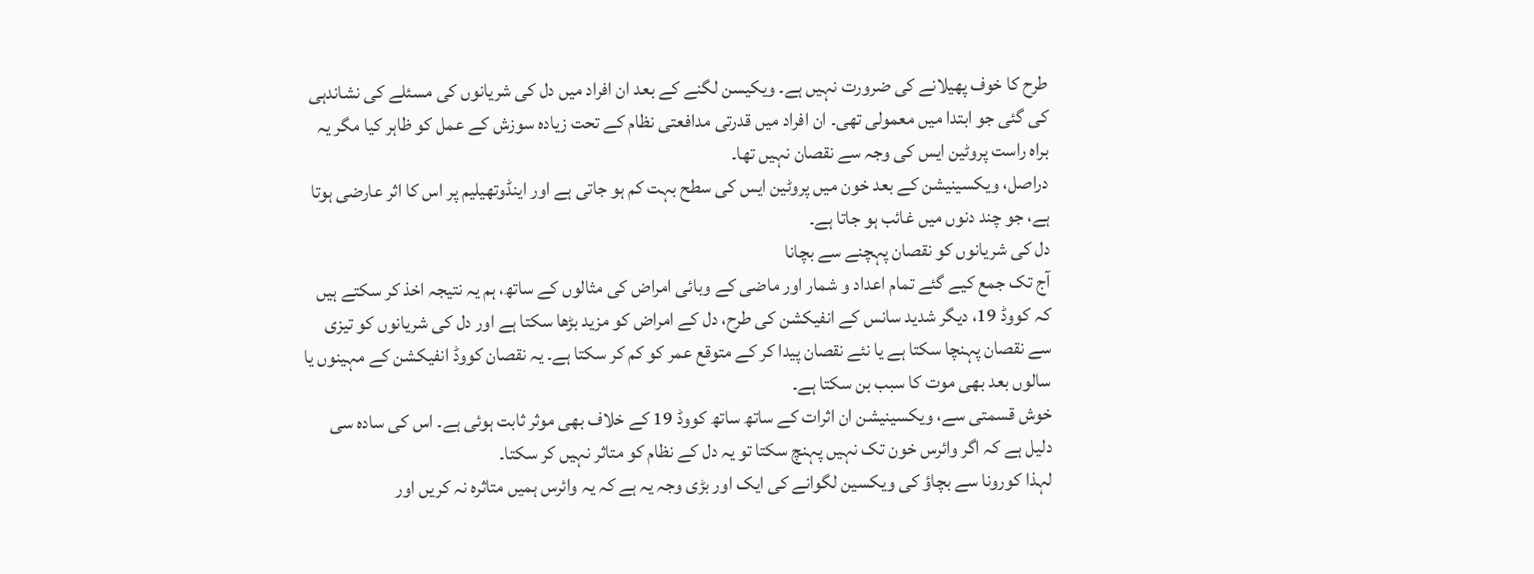طرح کا خوف پھیلانے کی ضرورت نہیں ہے۔ ویکیسن لگنے کے بعد ان افراد میں دل کی شریانوں کی مسئلے کی نشاندہی کی گئی جو ابتدا میں معمولی تھی۔ ان افراد میں قدرتی مدافعتی نظام کے تحت زیادہ سوزش کے عمل کو ظاہر کیا مگر یہ براہ راست پروٹین ایس کی وجہ سے نقصان نہیں تھا۔
دراصل، ویکسینیشن کے بعد خون میں پروٹین ایس کی سطح بہت کم ہو جاتی ہے اور اینڈوتھیلیم پر اس کا اثر عارضی ہوتا ہے، جو چند دنوں میں غائب ہو جاتا ہے۔
دل کی شریانوں کو نقصان پہچنے سے بچانا
آج تک جمع کیے گئے تمام اعداد و شمار اور ماضی کے وبائی امراض کی مثالوں کے ساتھ، ہم یہ نتیجہ اخذ کر سکتے ہیں کہ کووڈ 19، دیگر شدید سانس کے انفیکشن کی طرح، دل کے امراض کو مزید بڑھا سکتا ہے اور دل کی شریانوں کو تیزی سے نقصان پہنچا سکتا ہے یا نئے نقصان پیدا کر کے متوقع عمر کو کم کر سکتا ہے۔ یہ نقصان کووڈ انفیکشن کے مہینوں یا سالوں بعد بھی موت کا سبب بن سکتا ہے۔
خوش قسمتی سے، ویکسینیشن ان اثرات کے ساتھ ساتھ کووڈ 19 کے خلاف بھی موثر ثابت ہوئی ہے۔ اس کی سادہ سی دلیل ہے کہ اگر وائرس خون تک نہیں پہنچ سکتا تو یہ دل کے نظام کو متاثر نہیں کر سکتا۔
لہذا کورونا سے بچاؤ کی ویکسین لگوانے کی ایک اور بڑی وجہ یہ ہے کہ یہ وائرس ہمیں متاثرہ نہ کریں اور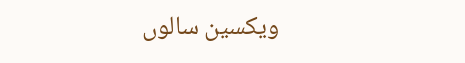ویکسین سالوں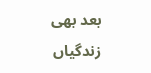بعد بھی زندگیاں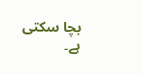بچا سکتی ہے۔